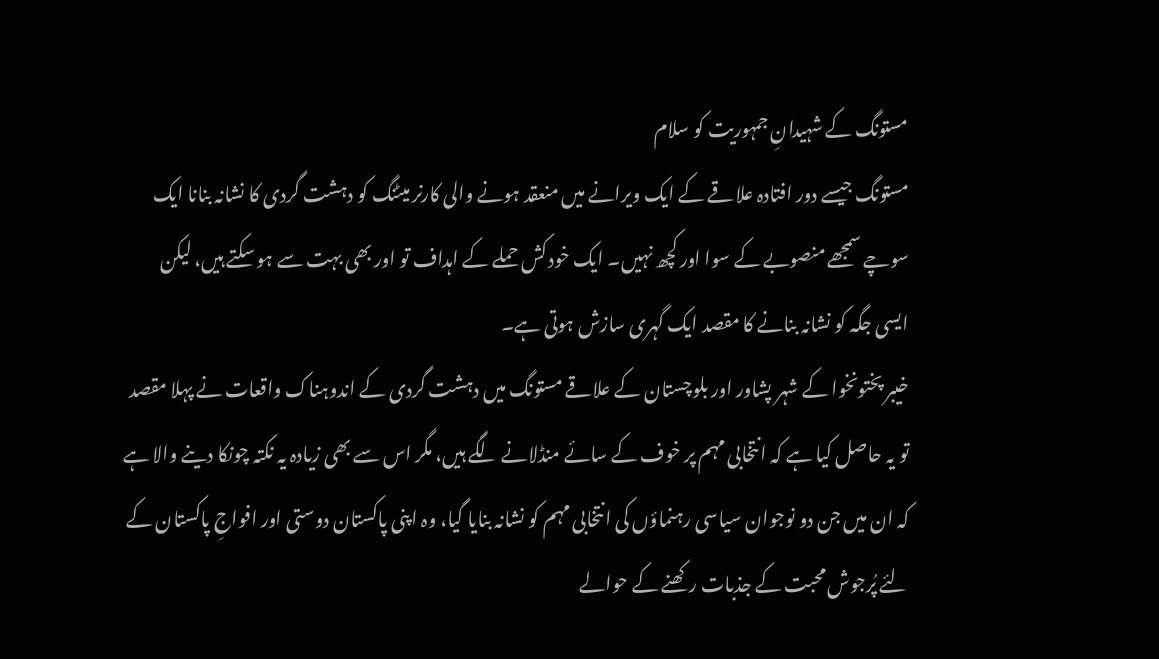مستونگ کے شہیدانِ جمہوریت کو سلام
مستونگ جیسے دور افتادہ علاقے کے ایک ویرانے میں منعقد ہونے والی کارنر میٹنگ کو دہشت گردی کا نشانہ بنانا ایک سوچے سمجھے منصوبے کے سوا اور کچھ نہیں۔ ایک خودکش حملے کے اہداف تو اور بھی بہت سے ہو سکتے ہیں، لیکن ایسی جگہ کو نشانہ بنانے کا مقصد ایک گہری سازش ہوتی ہے۔
خیبر پختونخوا کے شہر پشاور اور بلوچستان کے علاقے مستونگ میں دہشت گردی کے اندوہناک واقعات نے پہلا مقصد تو یہ حاصل کیا ہے کہ انتخابی مہم پر خوف کے سائے منڈلانے لگے ہیں، مگر اس سے بھی زیادہ یہ نکتہ چونکا دینے والا ہے کہ ان میں جن دو نوجوان سیاسی رہنماؤں کی انتخابی مہم کو نشانہ بنایا گیا، وہ اپنی پاکستان دوستی اور افواجِ پاکستان کے لئے پُرجوش محبت کے جذبات رکھنے کے حوالے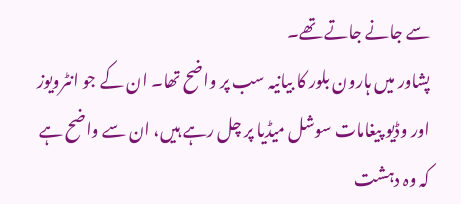سے جانے جاتے تھے۔
پشاور میں ہارون بلور کا بیانیہ سب پر واضح تھا۔ ان کے جو انٹرویوز اور وڈیو پیغامات سوشل میڈیا پر چل رہے ہیں، ان سے واضح ہے کہ وہ دہشت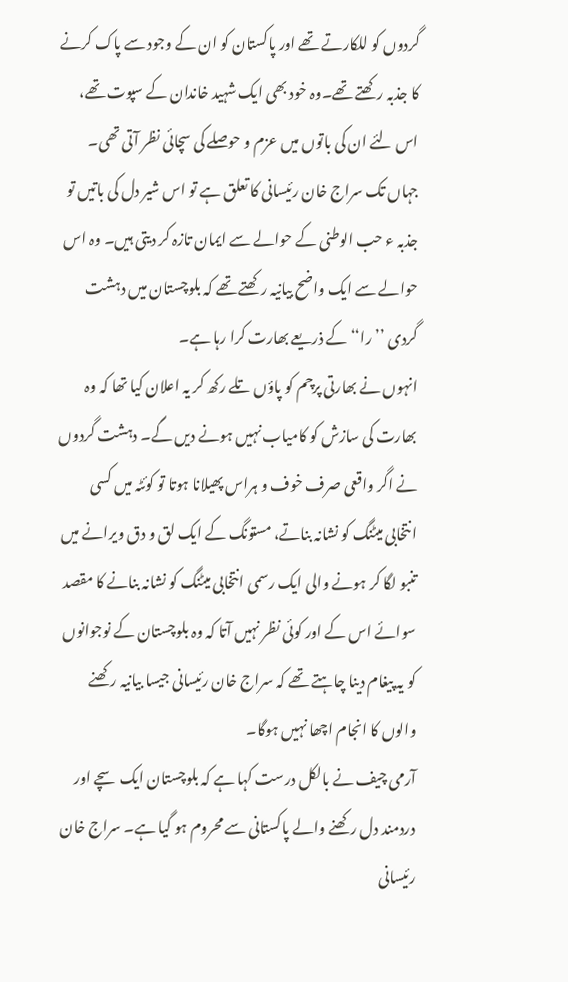گردوں کو للکارتے تھے اور پاکستان کو ان کے وجود سے پاک کرنے کا جذبہ رکھتے تھے۔وہ خود بھی ایک شہید خاندان کے سپوت تھے، اس لئے ان کی باتوں میں عزم و حوصلے کی سچائی نظر آتی تھی۔
جہاں تک سراج خان رئیسانی کا تعلق ہے تو اس شیر دل کی باتیں تو جذبہ ء حب الوطنی کے حوالے سے ایمان تازہ کر دیتی ہیں۔ وہ اس حوالے سے ایک واضح بیانیہ رکھتے تھے کہ بلوچستان میں دہشت گردی ’’را‘‘ کے ذریعے بھارت کرا رہا ہے۔
انہوں نے بھارتی پرچم کو پاؤں تلے رکھ کر یہ اعلان کیا تھا کہ وہ بھارت کی سازش کو کامیاب نہیں ہونے دیں گے۔ دہشت گردوں نے اگر واقعی صرف خوف و ہراس پھیلانا ہوتا تو کوئٹہ میں کسی انتخابی میٹنگ کو نشانہ بناتے، مستونگ کے ایک لق و دق ویرانے میں تنبو لگا کر ہونے والی ایک رسمی انتخابی میٹنگ کو نشانہ بنانے کا مقصد سوائے اس کے اور کوئی نظر نہیں آتا کہ وہ بلوچستان کے نوجوانوں کو یہ پیغام دینا چاہتے تھے کہ سراج خان رئیسانی جیسا بیانیہ رکھنے والوں کا انجام اچھا نہیں ہوگا۔
آرمی چیف نے بالکل درست کہا ہے کہ بلوچستان ایک سچے اور دردمند دل رکھنے والے پاکستانی سے محروم ہو گیا ہے۔ سراج خان رئیسانی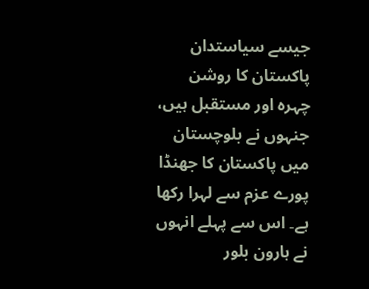جیسے سیاستدان پاکستان کا روشن چہرہ اور مستقبل ہیں، جنہوں نے بلوچستان میں پاکستان کا جھنڈا پورے عزم سے لہرا رکھا ہے۔ اس سے پہلے انہوں نے ہارون بلور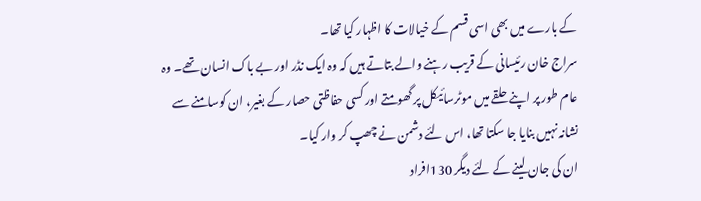کے بارے میں بھی اسی قسم کے خیالات کا اظہار کیا تھا۔
سراج خان رئیسانی کے قریب رہنے والے بتاتے ہیں کہ وہ ایک نڈر اور بے باک انسان تھے۔ وہ عام طور پر اپنے حلقے میں موٹرسائیکل پر گھومتے اور کسی حفاظتی حصار کے بغیر، ان کوسامنے سے نشانہ نہیں بنایا جا سکتا تھا، اس لئے دشمن نے چھپ کر وار کیا۔
ان کی جان لینے کے لئے دیگر 130افراد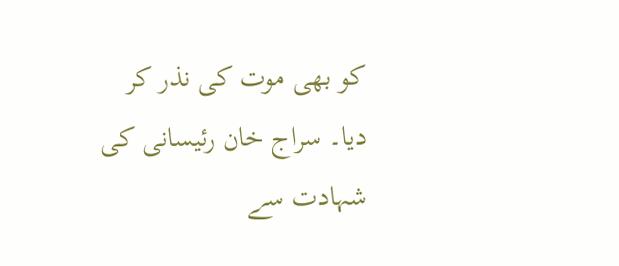کو بھی موت کی نذر کر دیا۔ سراج خان رئیسانی کی شہادت سے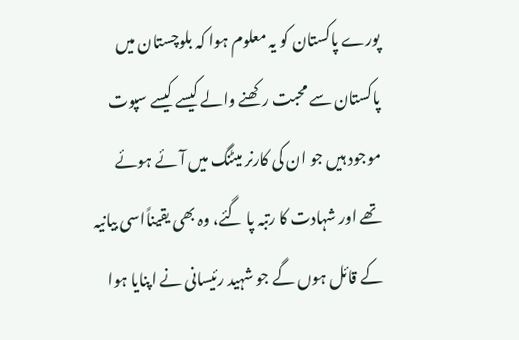پورے پاکستان کو یہ معلوم ہوا کہ بلوچستان میں پاکستان سے محبت رکھنے والے کیسے کیسے سپوت موجود ہیں جو ان کی کارنر میٹنگ میں آئے ہوئے تھے اور شہادت کا رتبہ پا گئے، وہ بھی یقیناًاسی بیانیہ کے قائل ہوں گے جو شہید رئیسانی نے اپنایا ہوا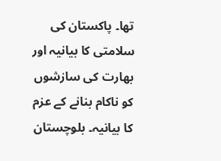تھا۔ پاکستان کی سلامتی کا بیانیہ اور بھارت کی سازشوں کو ناکام بنانے کے عزم کا بیانیہ۔ بلوچستان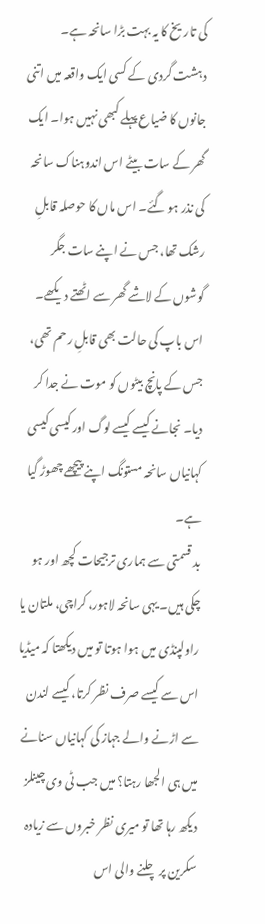کی تاریخ کا یہ بہت بڑا سانحہ ہے۔
دہشت گردی کے کسی ایک واقعہ میں اتنی جانوں کا ضیاع پہلے کبھی نہیں ہوا۔ ایک گھر کے سات بیٹے اس اندوہناک سانحہ کی نذر ہو گئے۔ اس ماں کا حوصلہ قابلِ رشک تھا، جس نے اپنے سات جگر گوشوں کے لاشے گھر سے اٹھتے دیکھے۔
اس باپ کی حالت بھی قابلِ رحم تھی، جس کے پانچ بیٹوں کو موت نے جدا کر دیا۔ نجانے کیسے کیسے لوگ اور کیسی کیسی کہانیاں سانحہ مستونگ اپنے پیچھے چھوڑ گیا ہے۔
بد قسمتی سے ہماری ترجیحات کچھ اور ہو چکی ہیں۔ یہی سانحہ لاہور، کراچی، ملتان یا راولپنڈی میں ہوا ہوتا تو میں دیکھتا کہ میڈیا اس سے کیسے صرف نظر کرتا، کیسے لندن سے اڑنے والے جہاز کی کہانیاں سنانے میں ہی الجھا رہتا؟ میں جب ٹی وی چینلز دیکھ رہا تھا تو میری نظر خبروں سے زیادہ سکرین پر چلنے والی اس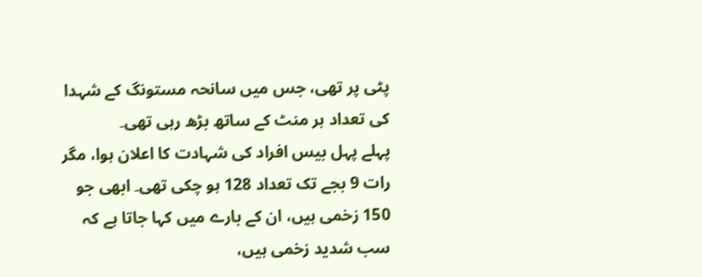پٹی پر تھی، جس میں سانحہ مستونگ کے شہدا کی تعداد ہر منٹ کے ساتھ بڑھ رہی تھی۔
پہلے پہل بیس افراد کی شہادت کا اعلان ہوا، مگر رات 9 بجے تک تعداد 128 ہو چکی تھی۔ ابھی جو 150 زخمی ہیں، ان کے بارے میں کہا جاتا ہے کہ سب شدید زخمی ہیں،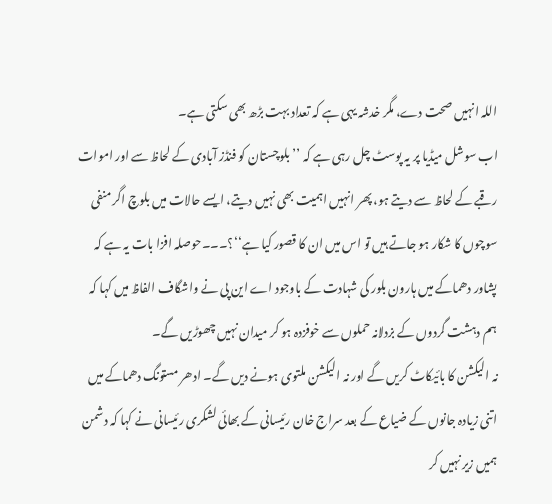اللہ انہیں صحت دے، مگر خدشہ یہی ہے کہ تعداد بہت بڑھ بھی سکتی ہے۔
اب سوشل میڈیا پر یہ پوسٹ چل رہی ہے کہ ’’ بلوچستان کو فنڈز آبادی کے لحاظ سے اور اموات رقبے کے لحاظ سے دیتے ہو، پھر انہیں اہمیت بھی نہیں دیتے، ایسے حالات میں بلوچ اگر منفی سوچوں کا شکار ہو جاتے ہیں تو اس میں ان کا قصور کیا ہے‘‘؟۔۔۔حوصلہ افزا بات یہ ہے کہ پشاور دھماکے میں ہارون بلور کی شہادت کے باوجود اے این پی نے واشگاف الفاظ میں کہا کہ ہم دہشت گردوں کے بزدلانہ حملوں سے خوفزدہ ہو کر میدان نہیں چھوڑیں گے۔
نہ الیکشن کا بائیکاٹ کریں گے اور نہ الیکشن ملتوی ہونے دیں گے۔ ادھر مستونگ دھماکے میں اتنی زیادہ جانوں کے ضیاع کے بعد سراج خان رئیسانی کے بھائی لشکری رئیسانی نے کہا کہ دشمن ہمیں زیر نہیں کر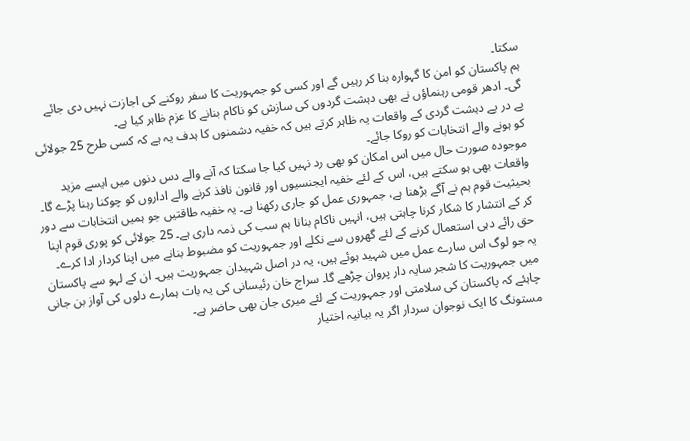سکتا۔
ہم پاکستان کو امن کا گہوارہ بنا کر رہیں گے اور کسی کو جمہوریت کا سفر روکنے کی اجازت نہیں دی جائے گی۔ ادھر قومی رہنماؤں نے بھی دہشت گردوں کی سازش کو ناکام بنانے کا عزم ظاہر کیا ہے۔
پے در پے دہشت گردی کے واقعات یہ ظاہر کرتے ہیں کہ خفیہ دشمنوں کا ہدف یہ ہے کہ کسی طرح 25 جولائی کو ہونے والے انتخابات کو روکا جائے۔
موجودہ صورت حال میں اس امکان کو بھی رد نہیں کیا جا سکتا کہ آنے والے دس دنوں میں ایسے مزید واقعات بھی ہو سکتے ہیں، اس کے لئے خفیہ ایجنسیوں اور قانون نافذ کرنے والے اداروں کو چوکنا رہنا پڑے گا۔
بحیثیت قوم ہم نے آگے بڑھنا ہے، جمہوری عمل کو جاری رکھنا ہے۔ یہ خفیہ طاقتیں جو ہمیں انتخابات سے دور کر کے انتشار کا شکار کرنا چاہتی ہیں، انہیں ناکام بنانا ہم سب کی ذمہ داری ہے۔ 25 جولائی کو پوری قوم اپنا حق رائے دہی استعمال کرنے کے لئے گھروں سے نکلے اور جمہوریت کو مضبوط بنانے میں اپنا کردار ادا کرے۔
یہ جو لوگ اس سارے عمل میں شہید ہوئے ہیں، یہ در اصل شہیدان جمہوریت ہیں۔ ان کے لہو سے پاکستان میں جمہوریت کا شجر سایہ دار پروان چڑھے گا۔ سراج خان رئیسانی کی یہ بات ہمارے دلوں کی آواز بن جانی چاہئے کہ پاکستان کی سلامتی اور جمہوریت کے لئے میری جان بھی حاضر ہے۔
مستونگ کا ایک نوجوان سردار اگر یہ بیانیہ اختیار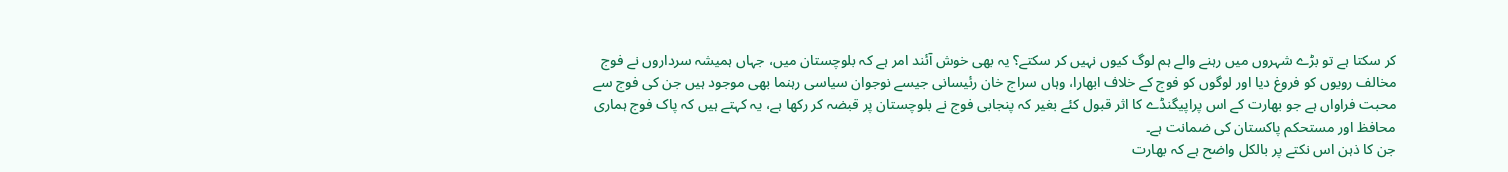کر سکتا ہے تو بڑے شہروں میں رہنے والے ہم لوگ کیوں نہیں کر سکتے؟ یہ بھی خوش آئند امر ہے کہ بلوچستان میں، جہاں ہمیشہ سرداروں نے فوج مخالف رویوں کو فروغ دیا اور لوگوں کو فوج کے خلاف ابھارا، وہاں سراج خان رئیسانی جیسے نوجوان سیاسی رہنما بھی موجود ہیں جن کی فوج سے محبت فراواں ہے جو بھارت کے اس پراپیگنڈے کا اثر قبول کئے بغیر کہ پنجابی فوج نے بلوچستان پر قبضہ کر رکھا ہے، یہ کہتے ہیں کہ پاک فوج ہماری محافظ اور مستحکم پاکستان کی ضمانت ہے۔
جن کا ذہن اس نکتے پر بالکل واضح ہے کہ بھارت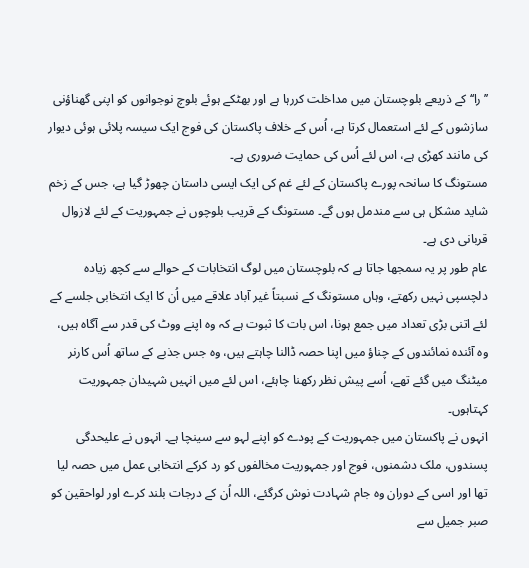’’را‘‘ کے ذریعے بلوچستان میں مداخلت کررہا ہے اور بھٹکے ہوئے بلوچ نوجوانوں کو اپنی گھناؤنی سازشوں کے لئے استعمال کرتا ہے، اُس کے خلاف پاکستان کی فوج ایک سیسہ پلائی ہوئی دیوار کی مانند کھڑی ہے، اس لئے اُس کی حمایت ضروری ہے۔
مستونگ کا سانحہ پورے پاکستان کے لئے غم کی ایک ایسی داستان چھوڑ گیا ہے، جس کے زخم شاید مشکل ہی سے مندمل ہوں گے۔ مستونگ کے قریب بلوچوں نے جمہوریت کے لئے لازوال قربانی دی ہے۔
عام طور پر یہ سمجھا جاتا ہے کہ بلوچستان میں لوگ انتخابات کے حوالے سے کچھ زیادہ دلچسپی نہیں رکھتے، وہاں مستونگ کے نسبتاً غیر آباد علاقے میں اُن کا ایک انتخابی جلسے کے لئے اتنی بڑی تعداد میں جمع ہونا، اس بات کا ثبوت ہے کہ وہ اپنے ووٹ کی قدر سے آگاہ ہیں، وہ آئندہ نمائندوں کے چناؤ میں اپنا حصہ ڈالنا چاہتے ہیں، وہ جس جذبے کے ساتھ اُس کارنر میٹنگ میں گئے تھے، اُسے پیش نظر رکھنا چاہئے، اس لئے میں انہیں شہیدان جمہوریت کہتاہوں۔
انہوں نے پاکستان میں جمہوریت کے پودے کو اپنے لہو سے سینچا ہے۔ انہوں نے علیحدگی پسندوں، ملک دشمنوں، فوج اور جمہوریت مخالفوں کو رد کرکے انتخابی عمل میں حصہ لیا تھا اور اسی کے دوران وہ جام شہادت نوش کرگئے، اللہ اُن کے درجات بلند کرے اور لواحقین کو صبر جمیل سے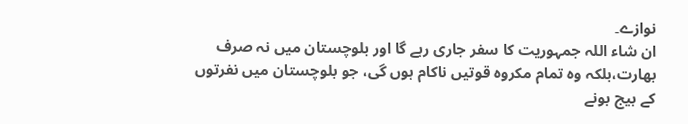نوازے۔
ان شاء اللہ جمہوریت کا سفر جاری رہے گا اور بلوچستان میں نہ صرف بھارت،بلکہ وہ تمام مکروہ قوتیں ناکام ہوں گی، جو بلوچستان میں نفرتوں کے بیج بونے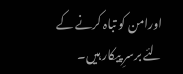اورامن کو تباہ کرنے کے لئے برسرِ پیکار ہیں۔